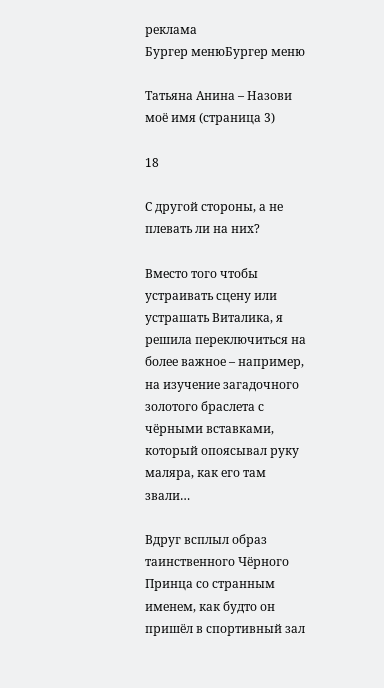реклама
Бургер менюБургер меню

Татьяна Анина – Назови моё имя (страница 3)

18

С другой стороны, а не плевать ли на них?

Вместо того чтобы устраивать сцену или устрашать Виталика, я решила переключиться на более важное – например, на изучение загадочного золотого браслета с чёрными вставками, который опоясывал руку маляра, как его там звали…

Вдруг всплыл образ таинственного Чёрного Принца со странным именем, как будто он пришёл в спортивный зал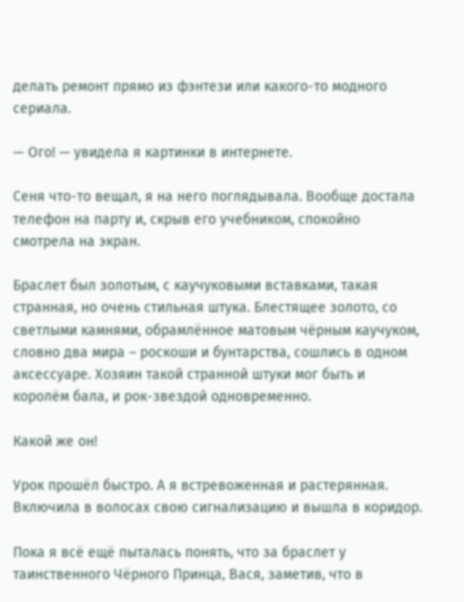делать ремонт прямо из фэнтези или какого-то модного сериала.

— Ого! — увидела я картинки в интернете.

Сеня что-то вещал, я на него поглядывала. Вообще достала телефон на парту и, скрыв его учебником, спокойно смотрела на экран.

Браслет был золотым, с каучуковыми вставками, такая странная, но очень стильная штука. Блестящее золото, со светлыми камнями, обрамлённое матовым чёрным каучуком, словно два мира – роскоши и бунтарства, сошлись в одном аксессуаре. Хозяин такой странной штуки мог быть и королём бала, и рок-звездой одновременно.

Какой же он!

Урок прошёл быстро. А я встревоженная и растерянная. Включила в волосах свою сигнализацию и вышла в коридор.

Пока я всё ещё пыталась понять, что за браслет у таинственного Чёрного Принца, Вася, заметив, что в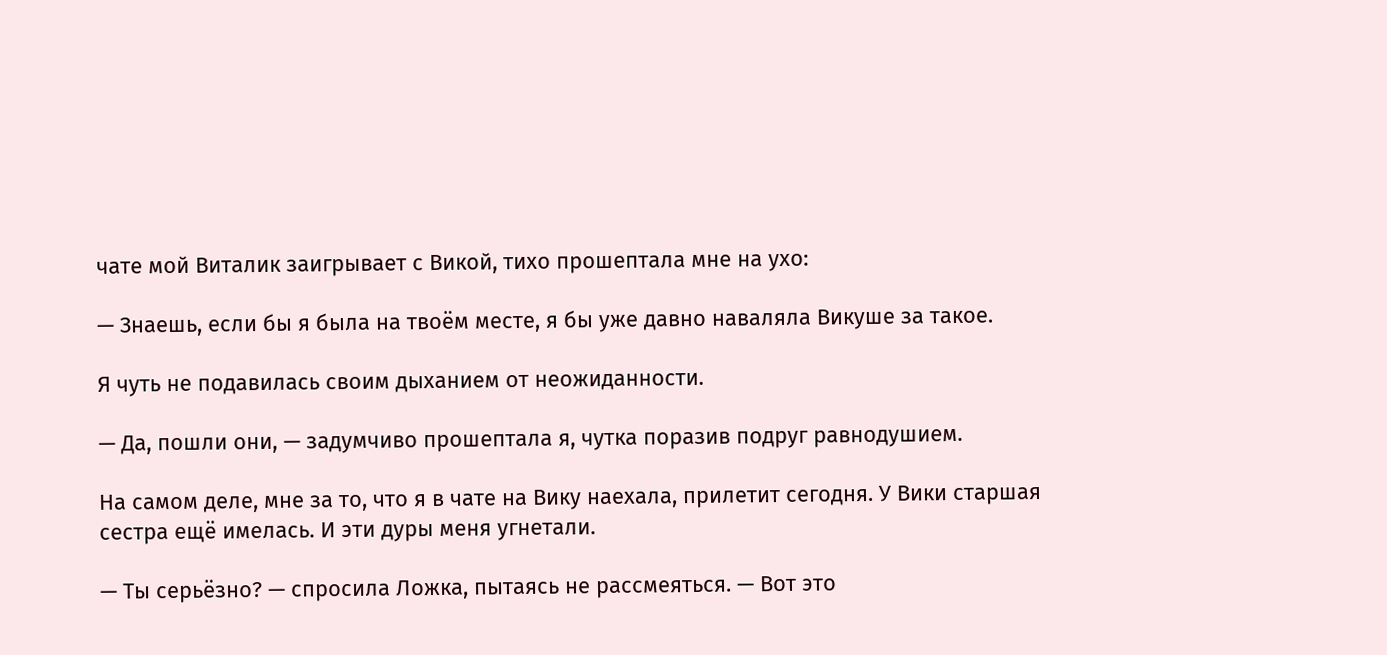чате мой Виталик заигрывает с Викой, тихо прошептала мне на ухо:

— Знаешь, если бы я была на твоём месте, я бы уже давно наваляла Викуше за такое.

Я чуть не подавилась своим дыханием от неожиданности.

— Да, пошли они, — задумчиво прошептала я, чутка поразив подруг равнодушием.

На самом деле, мне за то, что я в чате на Вику наехала, прилетит сегодня. У Вики старшая сестра ещё имелась. И эти дуры меня угнетали.

— Ты серьёзно? — спросила Ложка, пытаясь не рассмеяться. — Вот это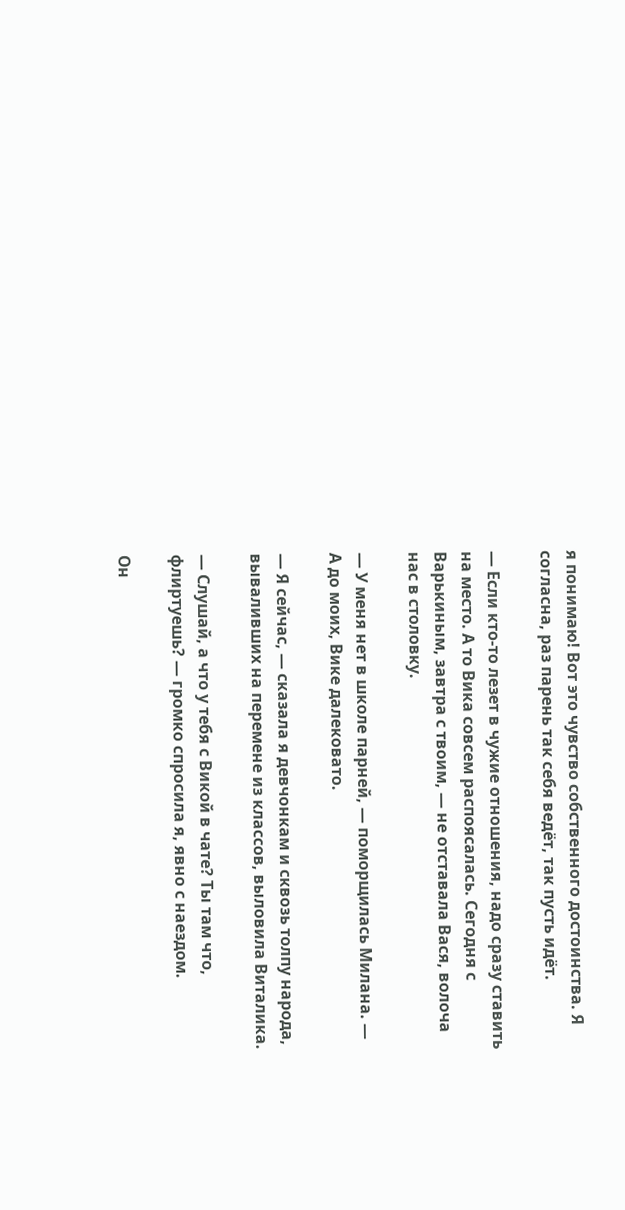я понимаю! Вот это чувство собственного достоинства. Я согласна, раз парень так себя ведёт, так пусть идёт.

— Если кто-то лезет в чужие отношения, надо сразу ставить на место. А то Вика совсем распоясалась. Сегодня с Варькиным, завтра с твоим, — не отставала Вася, волоча нас в столовку.

— У меня нет в школе парней, — поморщилась Милана. — А до моих, Вике далековато.

— Я сейчас, — сказала я девчонкам и сквозь толпу народа, вываливших на перемене из классов, выловила Виталика.

— Слушай, а что у тебя с Викой в чате? Ты там что, флиртуешь? — громко спросила я, явно с наездом.

Он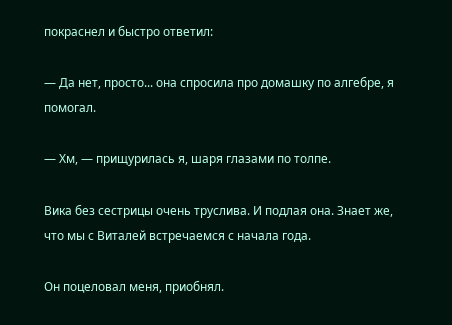покраснел и быстро ответил:

— Да нет, просто... она спросила про домашку по алгебре, я помогал.

— Хм, — прищурилась я, шаря глазами по толпе.

Вика без сестрицы очень труслива. И подлая она. Знает же, что мы с Виталей встречаемся с начала года.

Он поцеловал меня, приобнял.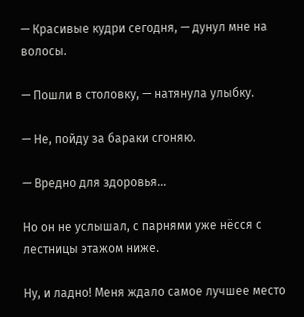— Красивые кудри сегодня, — дунул мне на волосы.

— Пошли в столовку, — натянула улыбку.

— Не, пойду за бараки сгоняю.

— Вредно для здоровья…

Но он не услышал, с парнями уже нёсся с лестницы этажом ниже.

Ну, и ладно! Меня ждало самое лучшее место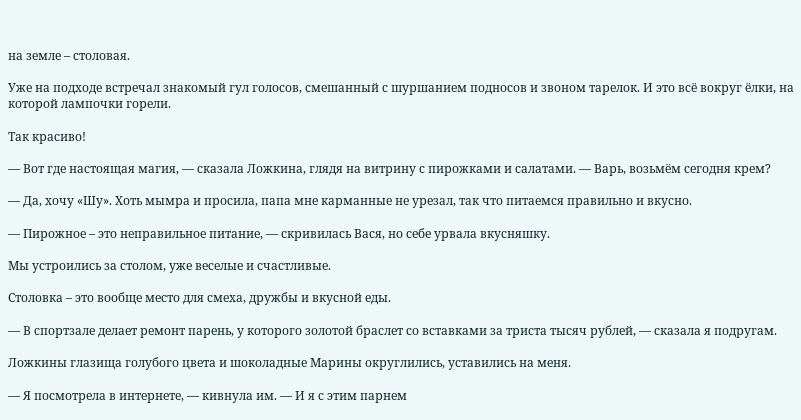на земле – столовая.

Уже на подходе встречал знакомый гул голосов, смешанный с шуршанием подносов и звоном тарелок. И это всё вокруг ёлки, на которой лампочки горели.

Так красиво!

— Вот где настоящая магия, — сказала Ложкина, глядя на витрину с пирожками и салатами. — Варь, возьмём сегодня крем?

— Да, хочу «Шу». Хоть мымра и просила, папа мне карманные не урезал, так что питаемся правильно и вкусно.

— Пирожное – это неправильное питание, — скривилась Вася, но себе урвала вкусняшку.

Мы устроились за столом, уже веселые и счастливые.

Столовка – это вообще место для смеха, дружбы и вкусной еды.

— В спортзале делает ремонт парень, у которого золотой браслет со вставками за триста тысяч рублей, — сказала я подругам.

Ложкины глазища голубого цвета и шоколадные Марины округлились, уставились на меня.

— Я посмотрела в интернете, — кивнула им. — И я с этим парнем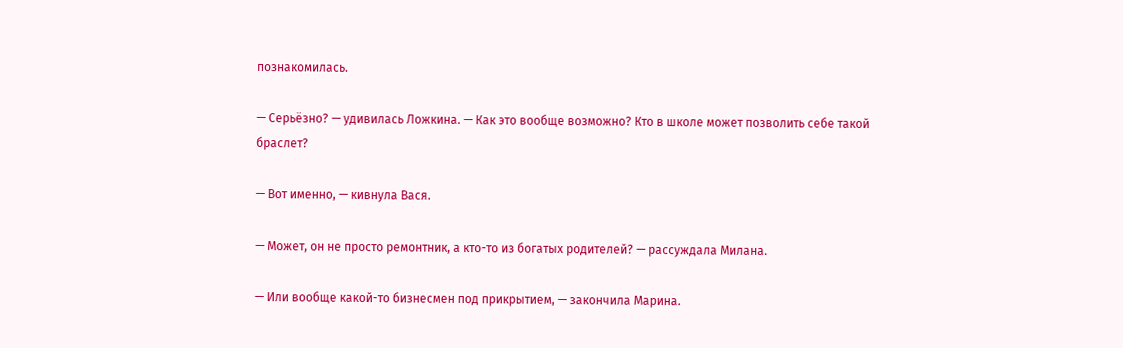познакомилась.

— Серьёзно? — удивилась Ложкина. — Как это вообще возможно? Кто в школе может позволить себе такой браслет?

— Вот именно, — кивнула Вася.

— Может, он не просто ремонтник, а кто-то из богатых родителей? — рассуждала Милана.

— Или вообще какой-то бизнесмен под прикрытием, — закончила Марина.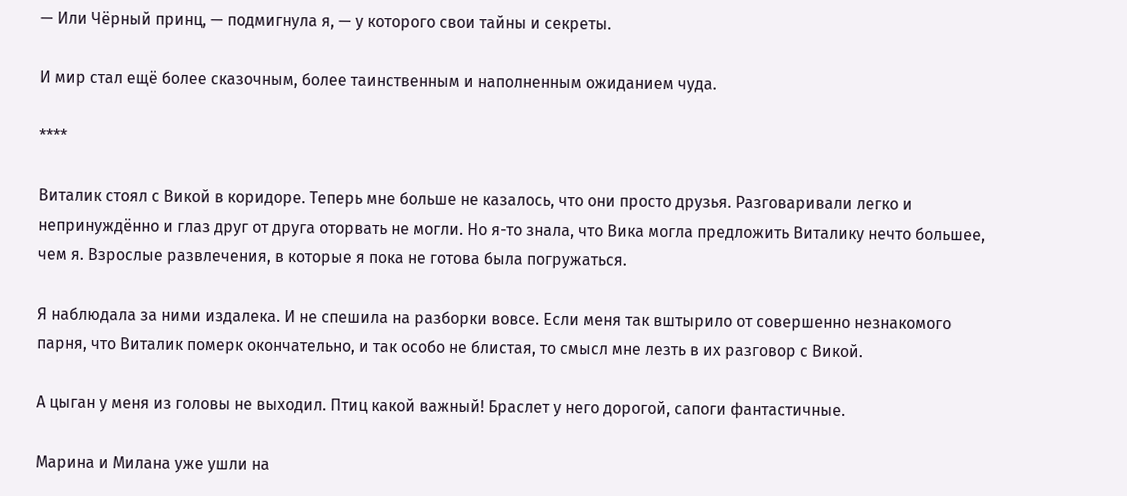— Или Чёрный принц, — подмигнула я, — у которого свои тайны и секреты.

И мир стал ещё более сказочным, более таинственным и наполненным ожиданием чуда.

****

Виталик стоял с Викой в коридоре. Теперь мне больше не казалось, что они просто друзья. Разговаривали легко и непринуждённо и глаз друг от друга оторвать не могли. Но я-то знала, что Вика могла предложить Виталику нечто большее, чем я. Взрослые развлечения, в которые я пока не готова была погружаться.

Я наблюдала за ними издалека. И не спешила на разборки вовсе. Если меня так вштырило от совершенно незнакомого парня, что Виталик померк окончательно, и так особо не блистая, то смысл мне лезть в их разговор с Викой.

А цыган у меня из головы не выходил. Птиц какой важный! Браслет у него дорогой, сапоги фантастичные.

Марина и Милана уже ушли на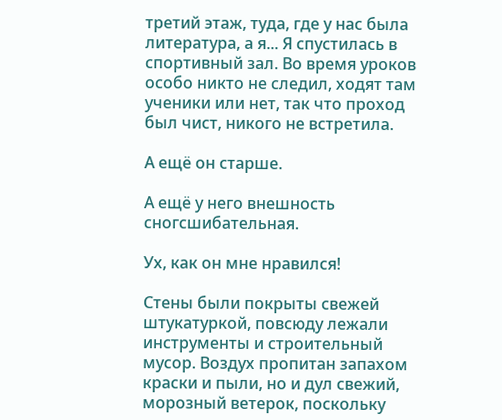третий этаж, туда, где у нас была литература, а я... Я спустилась в спортивный зал. Во время уроков особо никто не следил, ходят там ученики или нет, так что проход был чист, никого не встретила.

А ещё он старше.

А ещё у него внешность сногсшибательная.

Ух, как он мне нравился!

Стены были покрыты свежей штукатуркой, повсюду лежали инструменты и строительный мусор. Воздух пропитан запахом краски и пыли, но и дул свежий, морозный ветерок, поскольку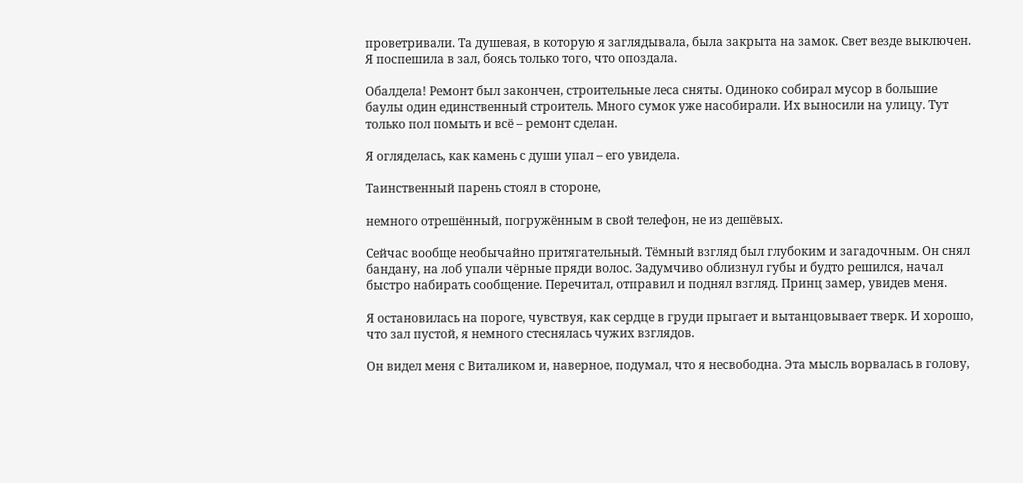проветривали. Та душевая, в которую я заглядывала, была закрыта на замок. Свет везде выключен. Я поспешила в зал, боясь только того, что опоздала.

Обалдела! Ремонт был закончен, строительные леса сняты. Одиноко собирал мусор в большие баулы один единственный строитель. Много сумок уже насобирали. Их выносили на улицу. Тут только пол помыть и всё – ремонт сделан.

Я огляделась, как камень с души упал – его увидела.

Таинственный парень стоял в стороне,

немного отрешённый, погружённым в свой телефон, не из дешёвых.

Сейчас вообще необычайно притягательный. Тёмный взгляд был глубоким и загадочным. Он снял бандану, на лоб упали чёрные пряди волос. Задумчиво облизнул губы и будто решился, начал быстро набирать сообщение. Перечитал, отправил и поднял взгляд. Принц замер, увидев меня.

Я остановилась на пороге, чувствуя, как сердце в груди прыгает и вытанцовывает тверк. И хорошо, что зал пустой, я немного стеснялась чужих взглядов.

Он видел меня с Виталиком и, наверное, подумал, что я несвободна. Эта мысль ворвалась в голову,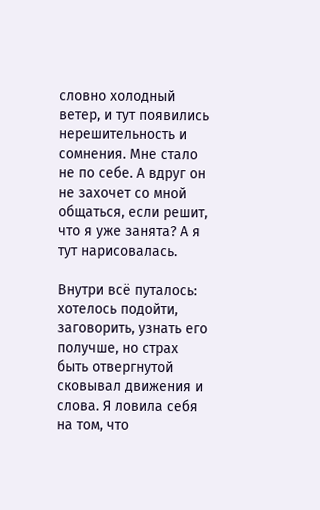словно холодный ветер, и тут появились нерешительность и сомнения. Мне стало не по себе. А вдруг он не захочет со мной общаться, если решит, что я уже занята? А я тут нарисовалась.

Внутри всё путалось: хотелось подойти, заговорить, узнать его получше, но страх быть отвергнутой сковывал движения и слова. Я ловила себя на том, что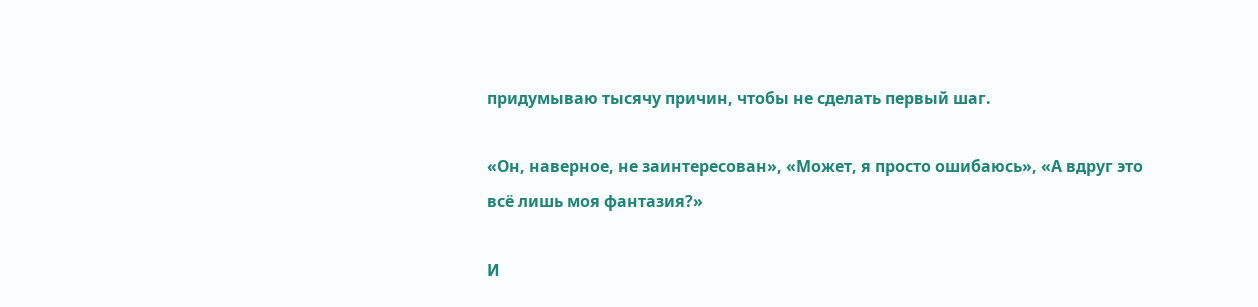придумываю тысячу причин, чтобы не сделать первый шаг.

«Он, наверное, не заинтересован», «Может, я просто ошибаюсь», «А вдруг это всё лишь моя фантазия?»

И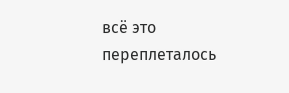всё это переплеталось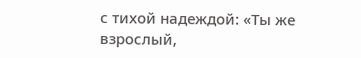с тихой надеждой: «Ты же взрослый,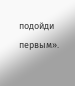подойди первым».